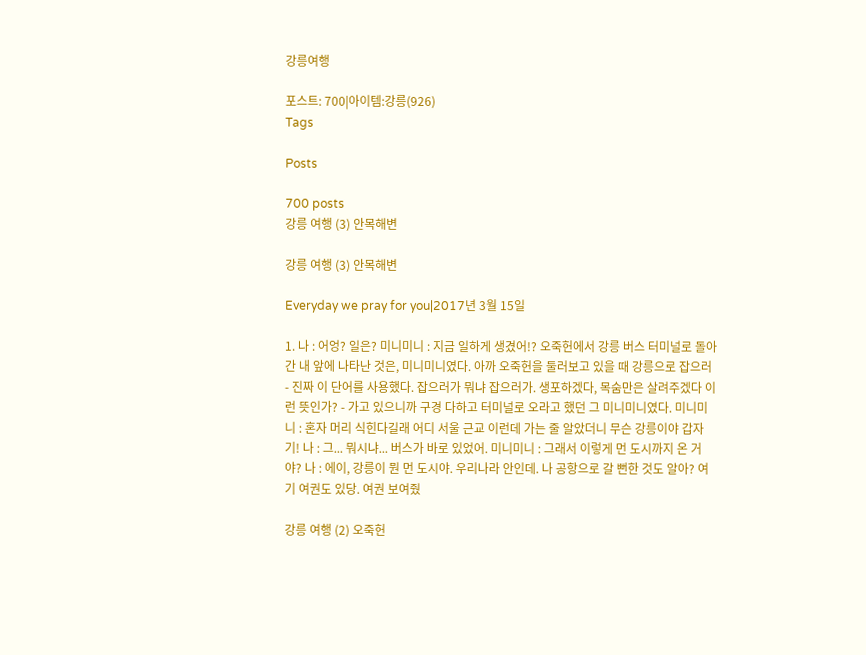강릉여행

포스트: 700|아이템:강릉(926)
Tags

Posts

700 posts
강릉 여행 (3) 안목해변

강릉 여행 (3) 안목해변

Everyday we pray for you|2017년 3월 15일

1. 나 : 어엉? 일은? 미니미니 : 지금 일하게 생겼어!? 오죽헌에서 강릉 버스 터미널로 돌아간 내 앞에 나타난 것은, 미니미니였다. 아까 오죽헌을 둘러보고 있을 때 강릉으로 잡으러 - 진짜 이 단어를 사용했다. 잡으러가 뭐냐 잡으러가. 생포하겠다, 목숨만은 살려주겠다 이런 뜻인가? - 가고 있으니까 구경 다하고 터미널로 오라고 했던 그 미니미니였다. 미니미니 : 혼자 머리 식힌다길래 어디 서울 근교 이런데 가는 줄 알았더니 무슨 강릉이야 갑자기! 나 : 그... 뭐시냐... 버스가 바로 있었어. 미니미니 : 그래서 이렇게 먼 도시까지 온 거야? 나 : 에이, 강릉이 뭔 먼 도시야. 우리나라 안인데. 나 공항으로 갈 뻔한 것도 알아? 여기 여권도 있당. 여권 보여줬

강릉 여행 (2) 오죽헌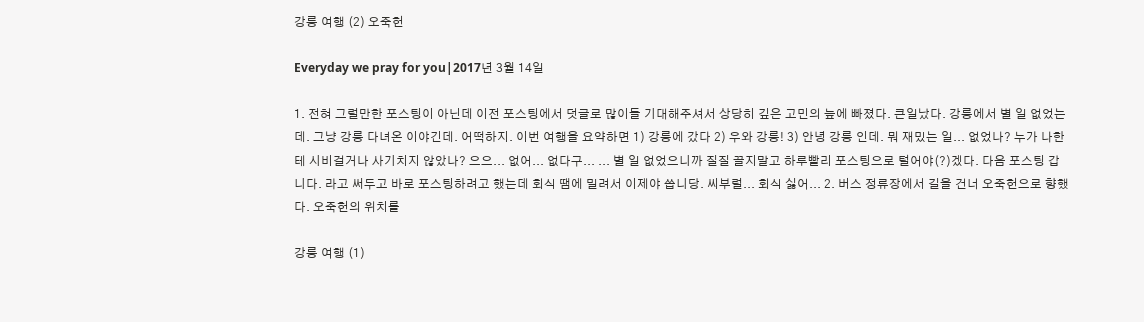강릉 여행 (2) 오죽헌

Everyday we pray for you|2017년 3월 14일

1. 전혀 그럴만한 포스팅이 아닌데 이전 포스팅에서 덧글로 많이들 기대해주셔서 상당히 깊은 고민의 늪에 빠졌다. 큰일났다. 강릉에서 별 일 없었는데. 그냥 강릉 다녀온 이야긴데. 어떡하지. 이번 여행을 요약하면 1) 강릉에 갔다 2) 우와 강릉! 3) 안녕 강릉 인데. 뭐 재밌는 일... 없었나? 누가 나한테 시비걸거나 사기치지 않았나? 으으... 없어... 없다구... ... 별 일 없었으니까 질질 끌지말고 하루빨리 포스팅으로 털어야(?)겠다. 다음 포스팅 갑니다. 라고 써두고 바로 포스팅하려고 했는데 회식 땜에 밀려서 이제야 씁니당. 씨부럴... 회식 싫어... 2. 버스 정류장에서 길을 건너 오죽헌으로 향했다. 오죽헌의 위치를

강릉 여행 (1)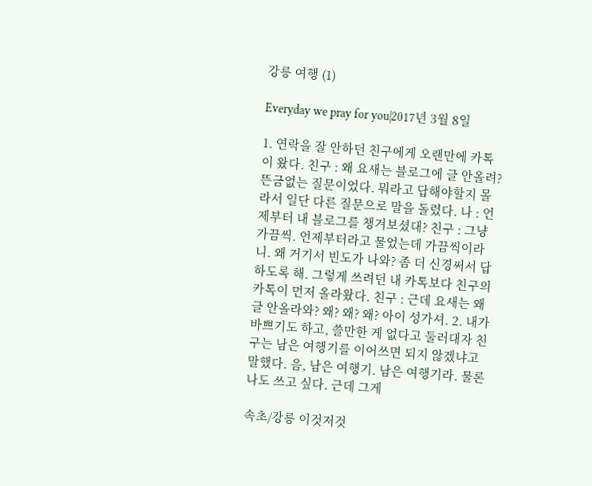강릉 여행 (1)

Everyday we pray for you|2017년 3월 8일

1. 연락을 잘 안하던 친구에게 오랜만에 카톡이 왔다. 친구 : 왜 요새는 블로그에 글 안올려? 뜬금없는 질문이었다. 뭐라고 답해야할지 몰라서 일단 다른 질문으로 말을 돌렸다. 나 : 언제부터 내 블로그를 챙겨보셨대? 친구 : 그냥 가끔씩. 언제부터라고 물었는데 가끔씩이라니. 왜 거기서 빈도가 나와? 좀 더 신경써서 답하도록 해. 그렇게 쓰려던 내 카톡보다 친구의 카톡이 먼저 올라왔다. 친구 : 근데 요새는 왜 글 안올라와? 왜? 왜? 왜? 아이 성가셔. 2. 내가 바쁘기도 하고, 쓸만한 게 없다고 둘러대자 친구는 남은 여행기를 이어쓰면 되지 않겠냐고 말했다. 음, 남은 여행기. 남은 여행기라. 물론 나도 쓰고 싶다. 근데 그게

속초/강릉 이것저것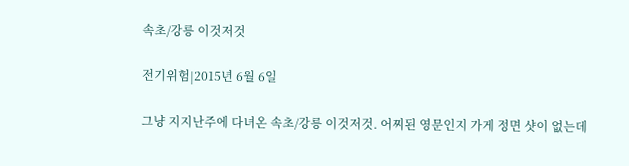속초/강릉 이것저것

전기위험|2015년 6월 6일

그냥 지지난주에 다녀온 속초/강릉 이것저것. 어찌된 영문인지 가게 정면 샷이 없는데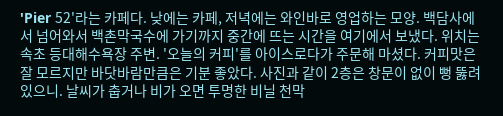'Pier 52'라는 카페다. 낮에는 카페, 저녁에는 와인바로 영업하는 모양. 백담사에서 넘어와서 백촌막국수에 가기까지 중간에 뜨는 시간을 여기에서 보냈다. 위치는 속초 등대해수욕장 주변. '오늘의 커피'를 아이스로다가 주문해 마셨다. 커피맛은 잘 모르지만 바닷바람만큼은 기분 좋았다. 사진과 같이 2층은 창문이 없이 뻥 뚫려 있으니. 날씨가 춥거나 비가 오면 투명한 비닐 천막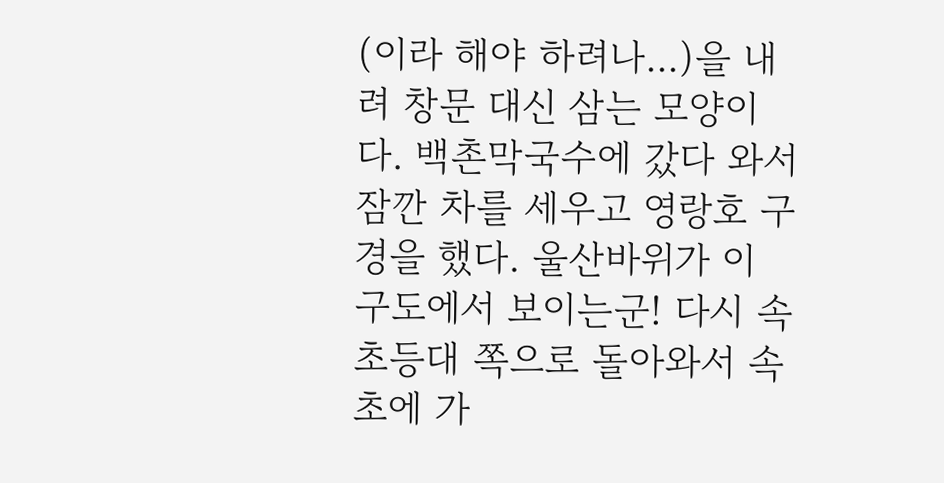(이라 해야 하려나...)을 내려 창문 대신 삼는 모양이다. 백촌막국수에 갔다 와서 잠깐 차를 세우고 영랑호 구경을 했다. 울산바위가 이 구도에서 보이는군! 다시 속초등대 쪽으로 돌아와서 속초에 가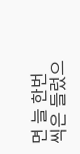면 늘 한번씩은 들렀으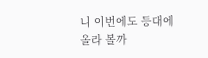니 이번에도 등대에 올라 볼까